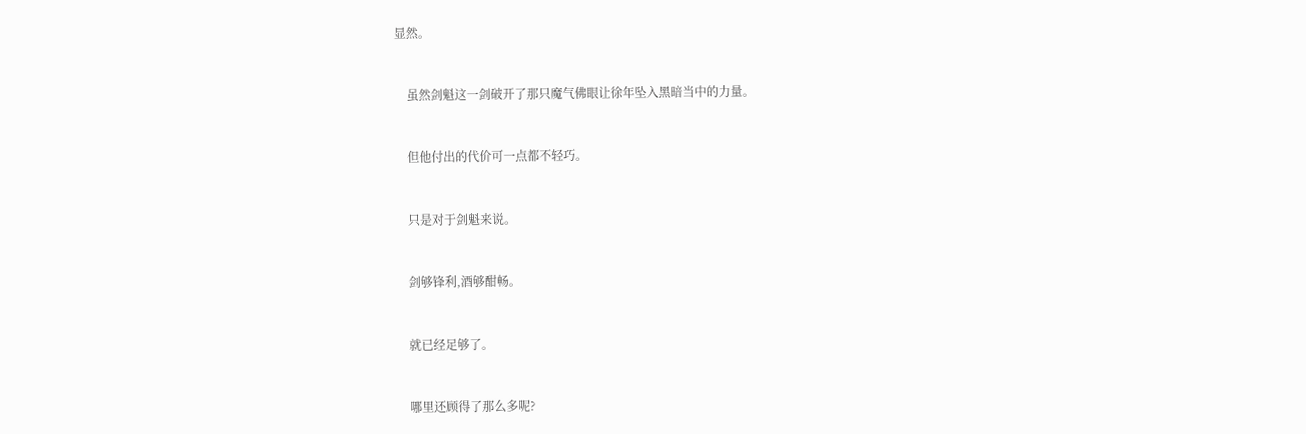显然。


    虽然剑魁这一剑破开了那只魔气佛眼让徐年坠入黑暗当中的力量。


    但他付出的代价可一点都不轻巧。


    只是对于剑魁来说。


    剑够锋利,酒够酣畅。


    就已经足够了。


    哪里还顾得了那么多呢?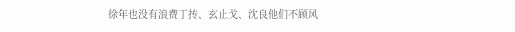徐年也没有浪费丁抟、玄止戈、沈良他们不顾风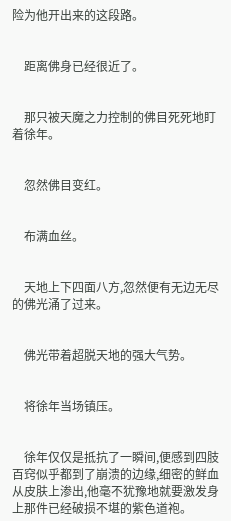险为他开出来的这段路。


    距离佛身已经很近了。


    那只被天魔之力控制的佛目死死地盯着徐年。


    忽然佛目变红。


    布满血丝。


    天地上下四面八方,忽然便有无边无尽的佛光涌了过来。


    佛光带着超脱天地的强大气势。


    将徐年当场镇压。


    徐年仅仅是抵抗了一瞬间,便感到四肢百窍似乎都到了崩溃的边缘,细密的鲜血从皮肤上渗出,他毫不犹豫地就要激发身上那件已经破损不堪的紫色道袍。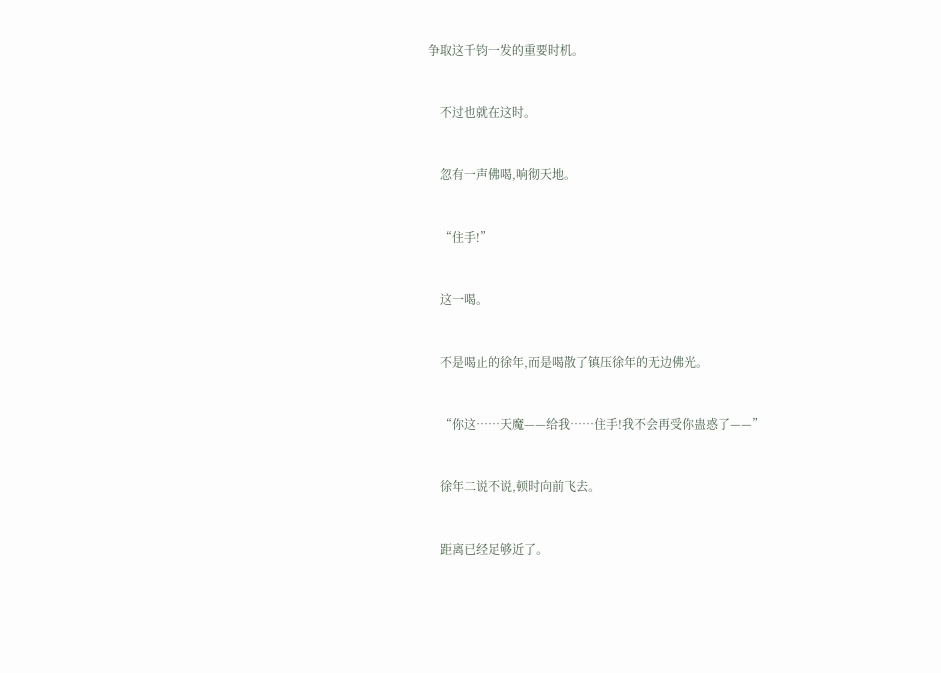争取这千钧一发的重要时机。


    不过也就在这时。


    忽有一声佛喝,响彻天地。


    “住手!”


    这一喝。


    不是喝止的徐年,而是喝散了镇压徐年的无边佛光。


    “你这……天魔——给我……住手!我不会再受你蛊惑了——”


    徐年二说不说,顿时向前飞去。


    距离已经足够近了。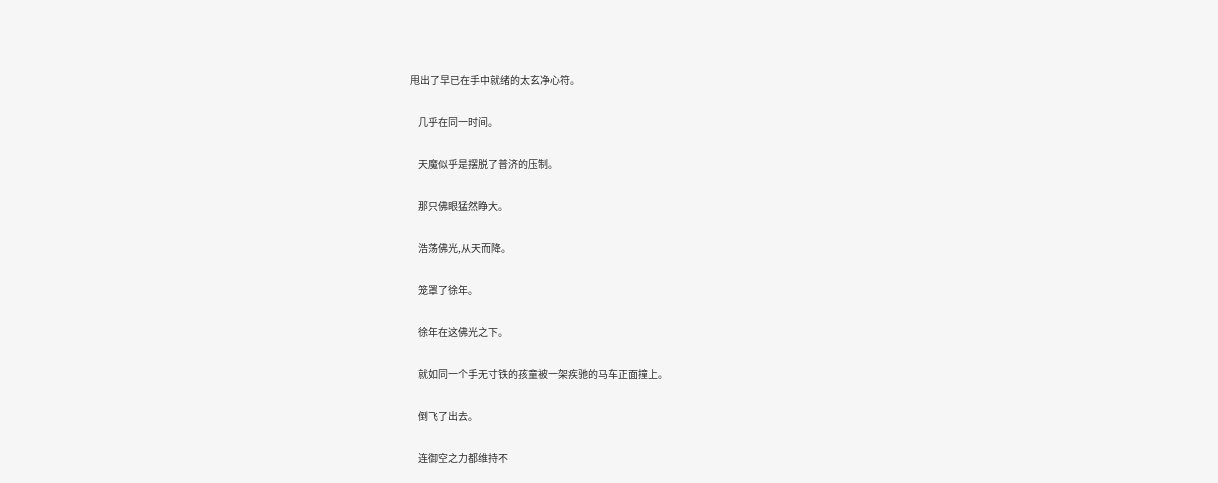甩出了早已在手中就绪的太玄净心符。


    几乎在同一时间。


    天魔似乎是摆脱了普济的压制。


    那只佛眼猛然睁大。


    浩荡佛光,从天而降。


    笼罩了徐年。


    徐年在这佛光之下。


    就如同一个手无寸铁的孩童被一架疾驰的马车正面撞上。


    倒飞了出去。


    连御空之力都维持不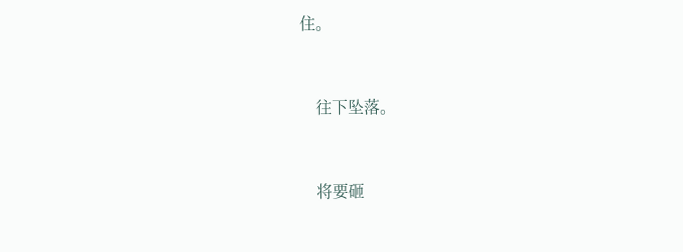住。


    往下坠落。


    将要砸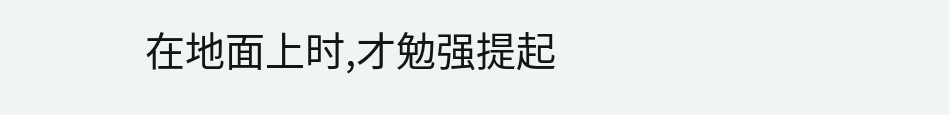在地面上时,才勉强提起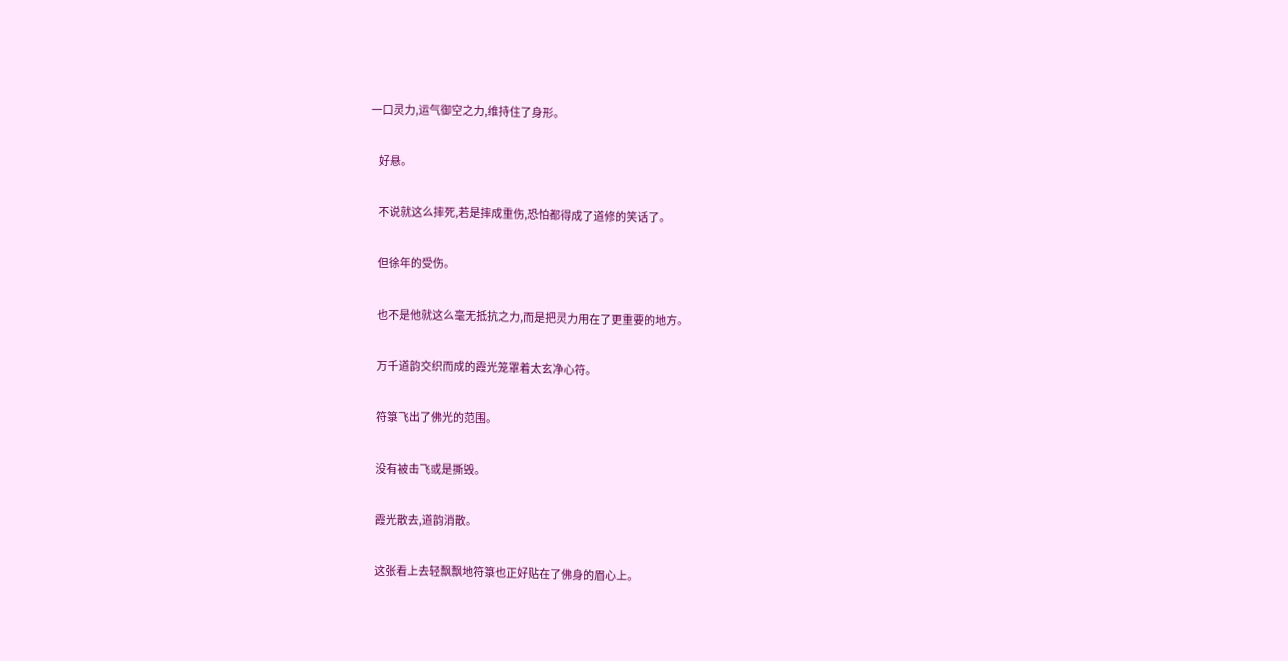一口灵力,运气御空之力,维持住了身形。


    好悬。


    不说就这么摔死,若是摔成重伤,恐怕都得成了道修的笑话了。


    但徐年的受伤。


    也不是他就这么毫无抵抗之力,而是把灵力用在了更重要的地方。


    万千道韵交织而成的霞光笼罩着太玄净心符。


    符箓飞出了佛光的范围。


    没有被击飞或是撕毁。


    霞光散去,道韵消散。


    这张看上去轻飘飘地符箓也正好贴在了佛身的眉心上。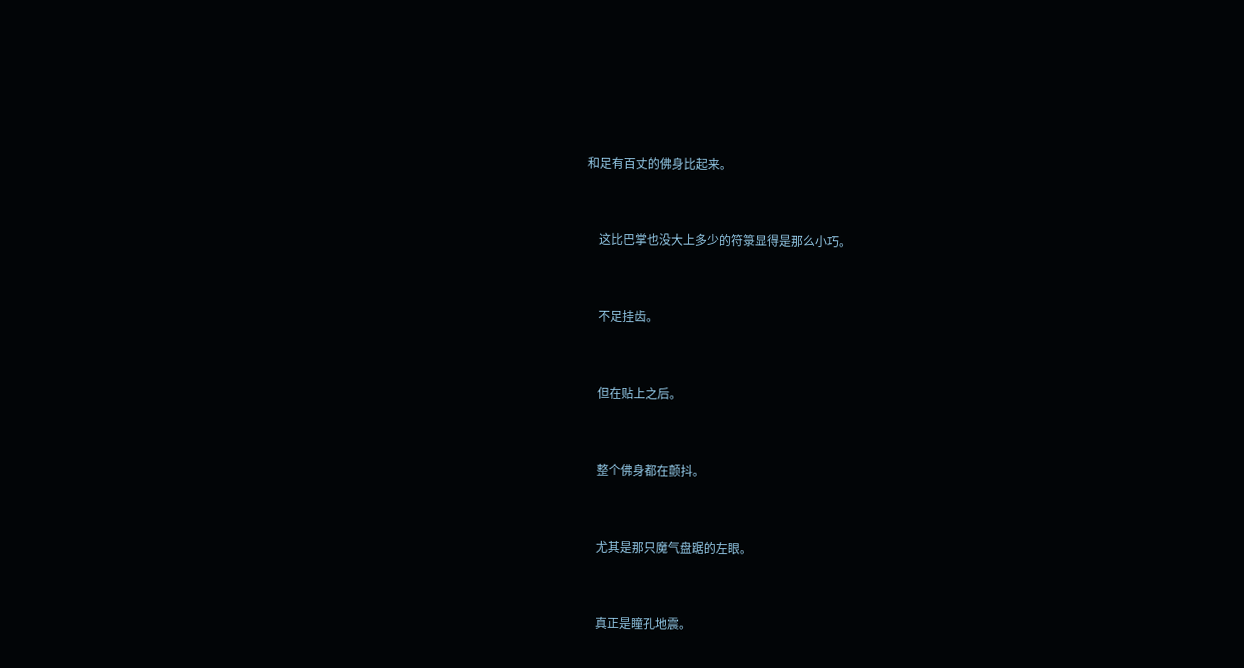和足有百丈的佛身比起来。


    这比巴掌也没大上多少的符箓显得是那么小巧。


    不足挂齿。


    但在贴上之后。


    整个佛身都在颤抖。


    尤其是那只魔气盘踞的左眼。


    真正是瞳孔地震。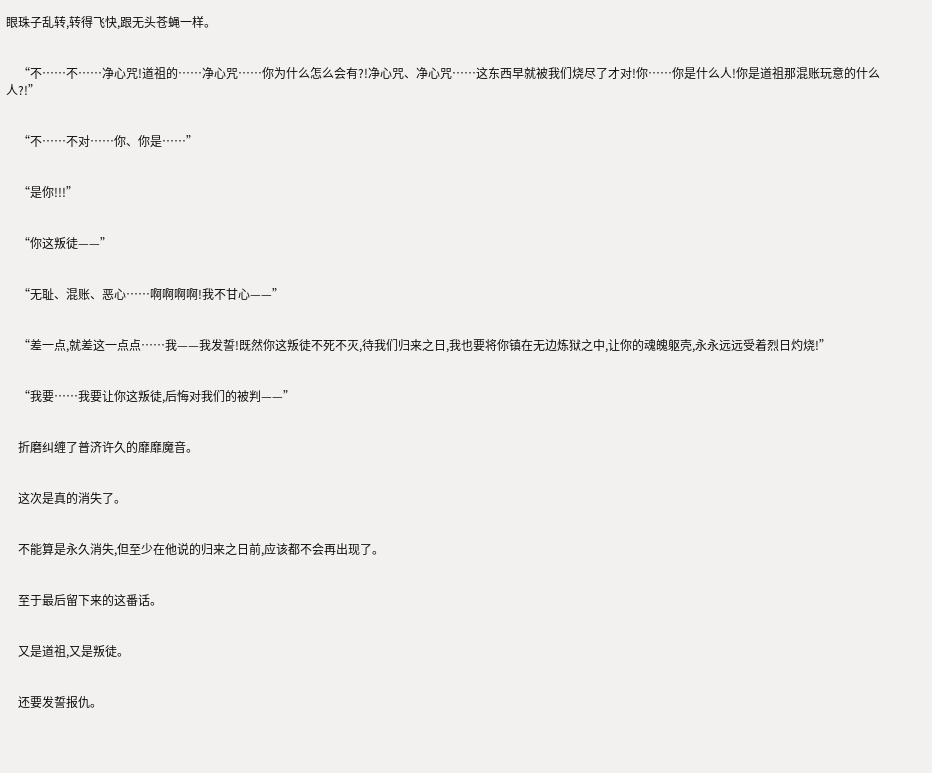眼珠子乱转,转得飞快,跟无头苍蝇一样。


    “不……不……净心咒!道祖的……净心咒……你为什么怎么会有?!净心咒、净心咒……这东西早就被我们烧尽了才对!你……你是什么人!你是道祖那混账玩意的什么人?!”


    “不……不对……你、你是……”


    “是你!!!”


    “你这叛徒——”


    “无耻、混账、恶心……啊啊啊啊!我不甘心——”


    “差一点,就差这一点点……我——我发誓!既然你这叛徒不死不灭,待我们归来之日,我也要将你镇在无边炼狱之中,让你的魂魄躯壳,永永远远受着烈日灼烧!”


    “我要……我要让你这叛徒,后悔对我们的被判——”


    折磨纠缠了普济许久的靡靡魔音。


    这次是真的消失了。


    不能算是永久消失,但至少在他说的归来之日前,应该都不会再出现了。


    至于最后留下来的这番话。


    又是道祖,又是叛徒。


    还要发誓报仇。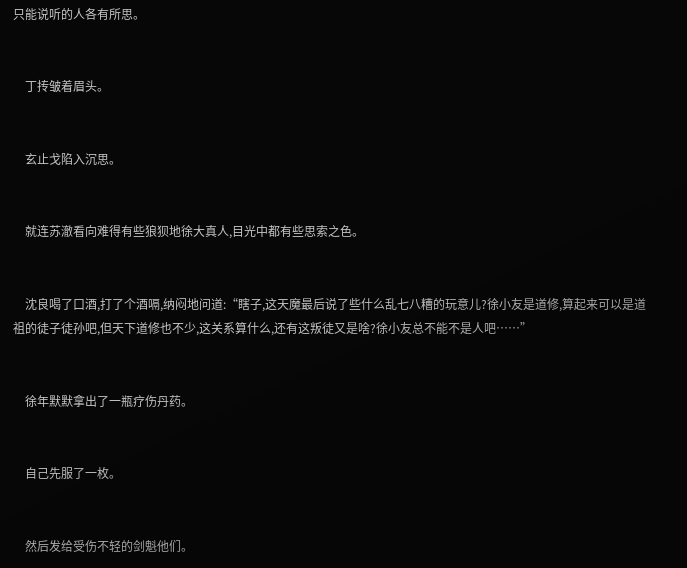只能说听的人各有所思。


    丁抟皱着眉头。


    玄止戈陷入沉思。


    就连苏澈看向难得有些狼狈地徐大真人,目光中都有些思索之色。


    沈良喝了口酒,打了个酒嗝,纳闷地问道:“瞎子,这天魔最后说了些什么乱七八糟的玩意儿?徐小友是道修,算起来可以是道祖的徒子徒孙吧,但天下道修也不少,这关系算什么,还有这叛徒又是啥?徐小友总不能不是人吧……”


    徐年默默拿出了一瓶疗伤丹药。


    自己先服了一枚。


    然后发给受伤不轻的剑魁他们。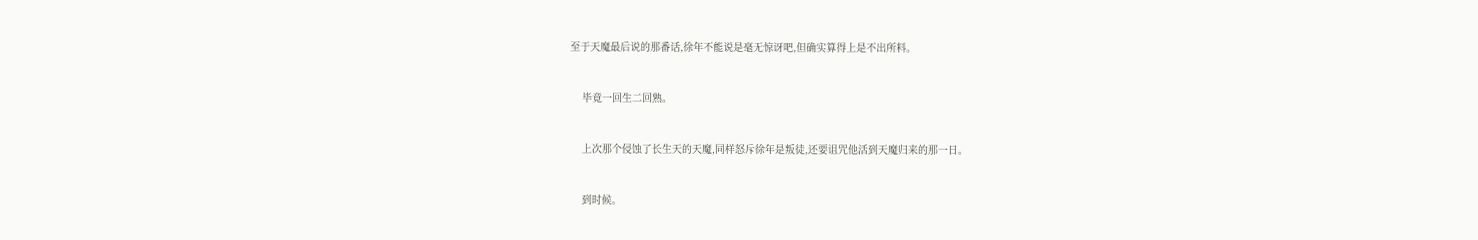至于天魔最后说的那番话,徐年不能说是毫无惊讶吧,但确实算得上是不出所料。


    毕竟一回生二回熟。


    上次那个侵蚀了长生天的天魔,同样怒斥徐年是叛徒,还要诅咒他活到天魔归来的那一日。


    到时候。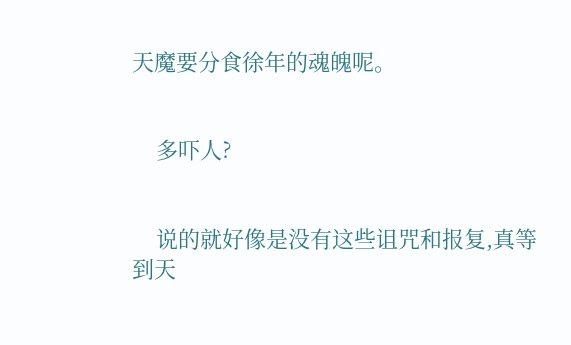天魔要分食徐年的魂魄呢。


    多吓人?


    说的就好像是没有这些诅咒和报复,真等到天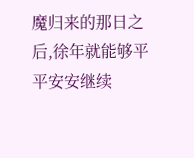魔归来的那日之后,徐年就能够平平安安继续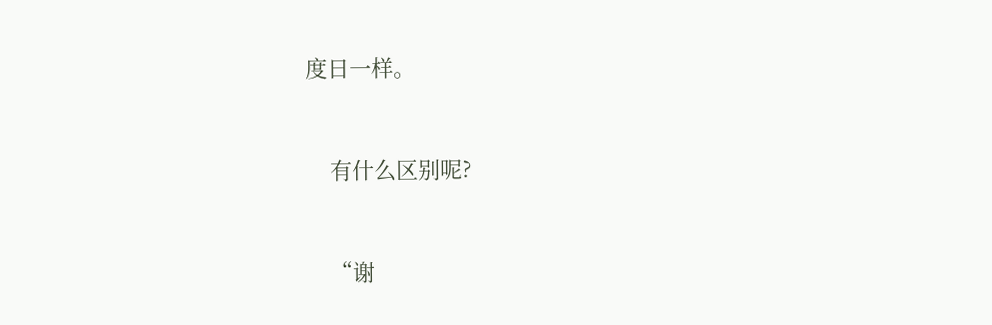度日一样。


    有什么区别呢?


    “谢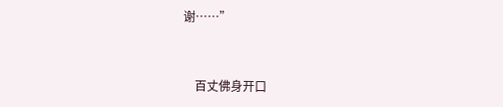谢……”


    百丈佛身开口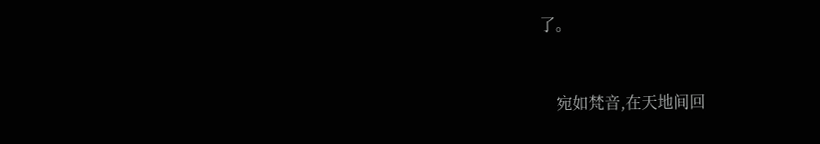了。


    宛如梵音,在天地间回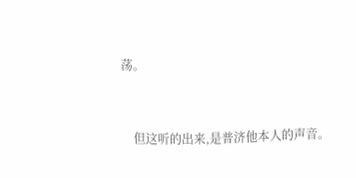荡。


    但这听的出来,是普济他本人的声音。